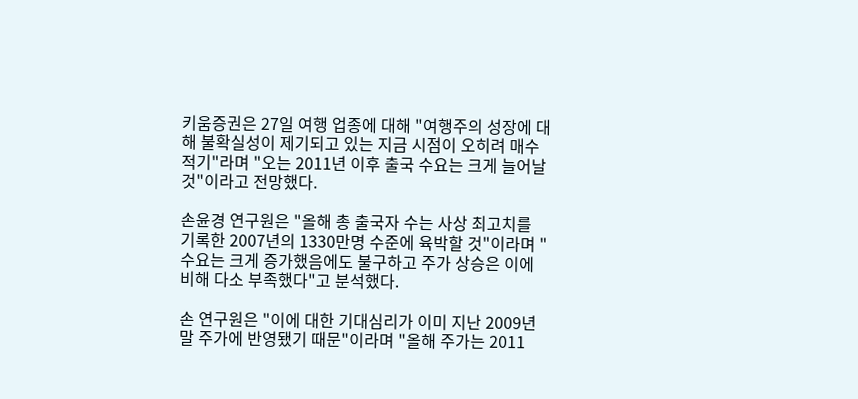키움증권은 27일 여행 업종에 대해 "여행주의 성장에 대해 불확실성이 제기되고 있는 지금 시점이 오히려 매수 적기"라며 "오는 2011년 이후 출국 수요는 크게 늘어날 것"이라고 전망했다.

손윤경 연구원은 "올해 총 출국자 수는 사상 최고치를 기록한 2007년의 1330만명 수준에 육박할 것"이라며 "수요는 크게 증가했음에도 불구하고 주가 상승은 이에 비해 다소 부족했다"고 분석했다.

손 연구원은 "이에 대한 기대심리가 이미 지난 2009년 말 주가에 반영됐기 때문"이라며 "올해 주가는 2011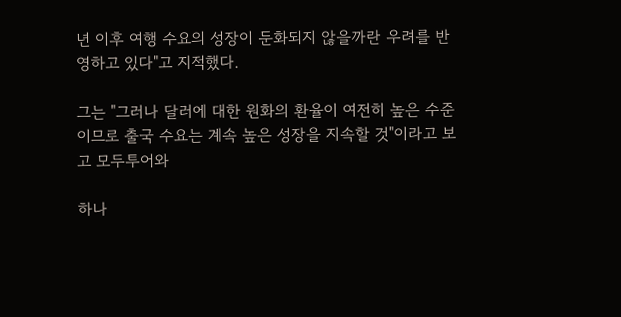년 이후 여행 수요의 성장이 둔화되지 않을까란 우려를 반영하고 있다"고 지적했다.

그는 "그러나 달러에 대한 원화의 환율이 여전히 높은 수준이므로 출국 수요는 계속 높은 성장을 지속할 것"이라고 보고 모두투어와

하나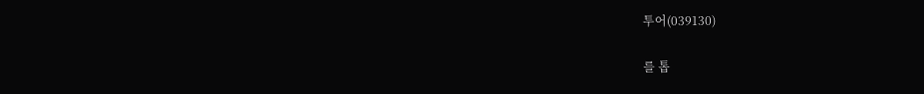투어(039130)

를 톱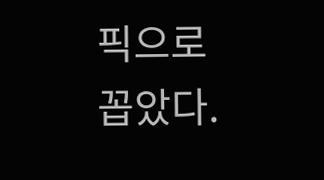픽으로 꼽았다.